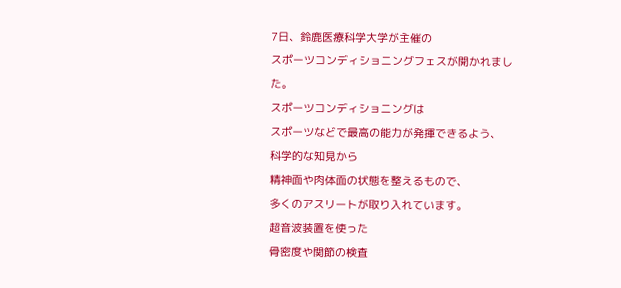7日、鈴鹿医療科学大学が主催の
スポーツコンディショニングフェスが開かれました。
スポーツコンディショニングは
スポーツなどで最高の能力が発揮できるよう、
科学的な知見から
精神面や肉体面の状態を整えるもので、
多くのアスリートが取り入れています。
超音波装置を使った
骨密度や関節の検査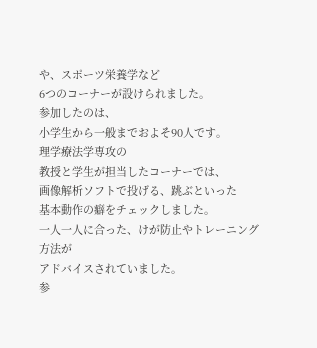や、スポーツ栄養学など
6つのコーナーが設けられました。
参加したのは、
小学生から一般までおよそ90人です。
理学療法学専攻の
教授と学生が担当したコーナーでは、
画像解析ソフトで投げる、跳ぶといった
基本動作の癖をチェックしました。
一人一人に合った、けが防止やトレーニング方法が
アドバイスされていました。
参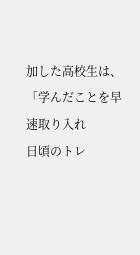加した高校生は、
「学んだことを早速取り入れ
日頃のトレ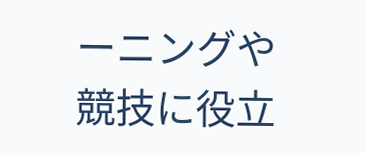ーニングや競技に役立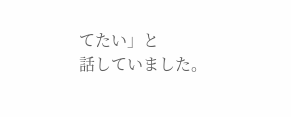てたい」と
話していました。